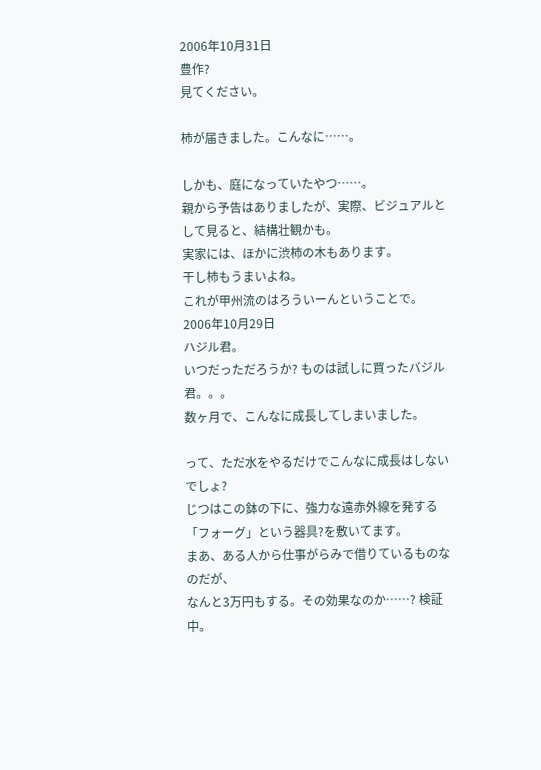2006年10月31日
豊作?
見てください。

柿が届きました。こんなに……。

しかも、庭になっていたやつ……。
親から予告はありましたが、実際、ビジュアルとして見ると、結構壮観かも。
実家には、ほかに渋柿の木もあります。
干し柿もうまいよね。
これが甲州流のはろういーんということで。
2006年10月29日
ハジル君。
いつだっただろうか? ものは試しに買ったバジル君。。。
数ヶ月で、こんなに成長してしまいました。

って、ただ水をやるだけでこんなに成長はしないでしょ?
じつはこの鉢の下に、強力な遠赤外線を発する「フォーグ」という器具?を敷いてます。
まあ、ある人から仕事がらみで借りているものなのだが、
なんと3万円もする。その効果なのか……? 検証中。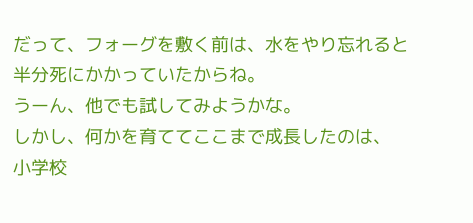だって、フォーグを敷く前は、水をやり忘れると半分死にかかっていたからね。
うーん、他でも試してみようかな。
しかし、何かを育ててここまで成長したのは、
小学校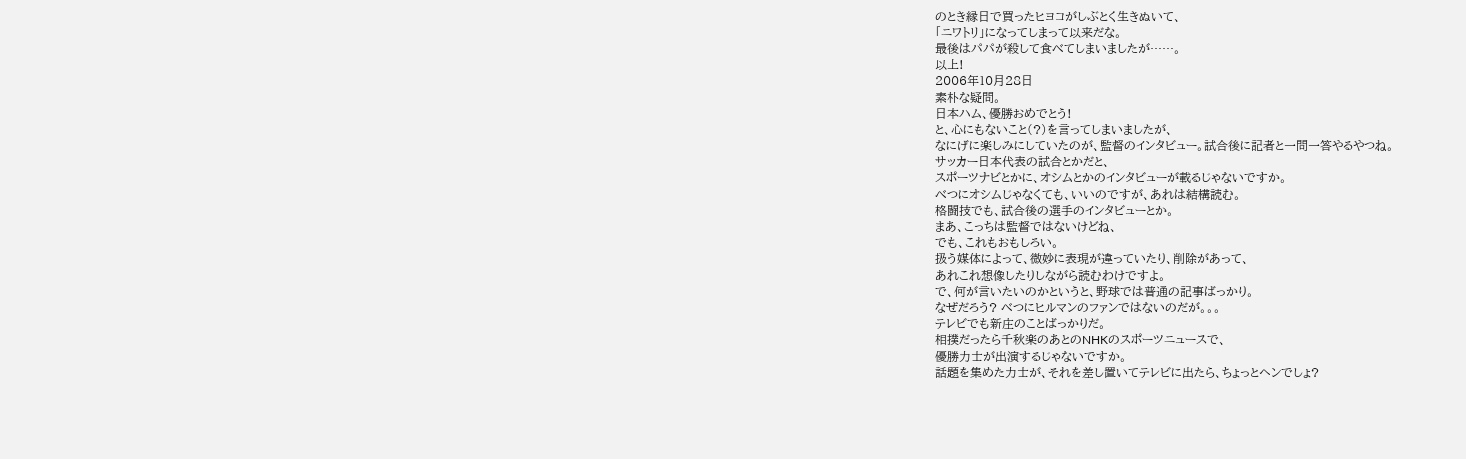のとき縁日で買ったヒヨコがしぶとく生きぬいて、
「ニワトリ」になってしまって以来だな。
最後はパパが殺して食べてしまいましたが……。
以上!
2006年10月28日
素朴な疑問。
日本ハム、優勝おめでとう!
と、心にもないこと(?)を言ってしまいましたが、
なにげに楽しみにしていたのが、監督のインタビュー。試合後に記者と一問一答やるやつね。
サッカー日本代表の試合とかだと、
スポーツナビとかに、オシムとかのインタビューが載るじゃないですか。
べつにオシムじゃなくても、いいのですが、あれは結構読む。
格闘技でも、試合後の選手のインタビューとか。
まあ、こっちは監督ではないけどね、
でも、これもおもしろい。
扱う媒体によって、微妙に表現が違っていたり、削除があって、
あれこれ想像したりしながら読むわけですよ。
で、何が言いたいのかというと、野球では普通の記事ばっかり。
なぜだろう? べつにヒルマンのファンではないのだが。。。
テレビでも新庄のことばっかりだ。
相撲だったら千秋楽のあとのNHKのスポーツニュースで、
優勝力士が出演するじゃないですか。
話題を集めた力士が、それを差し置いてテレビに出たら、ちょっとヘンでしょ?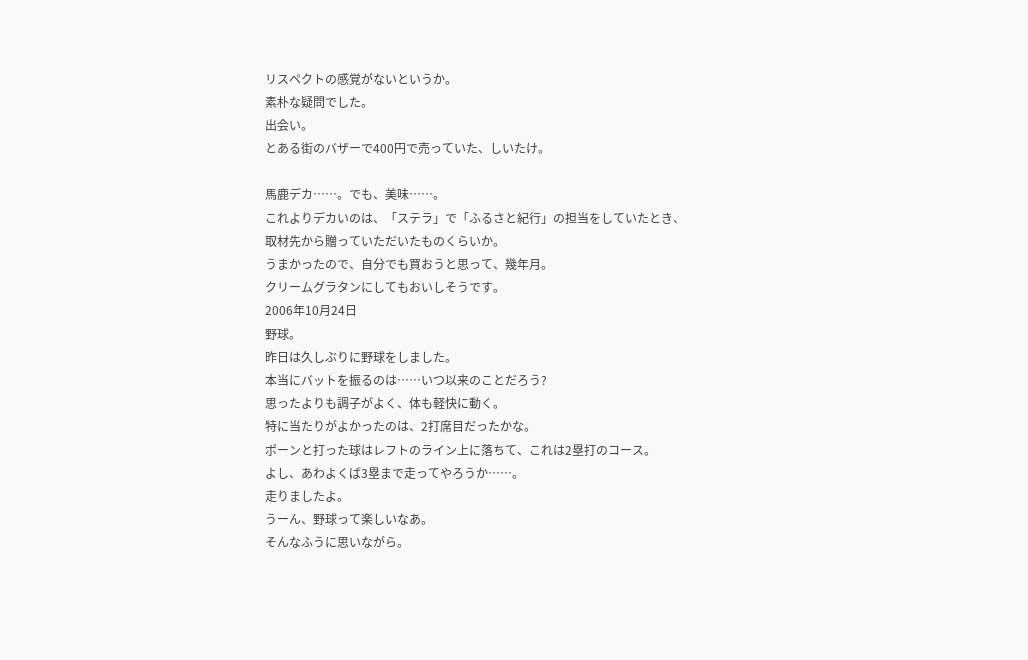リスペクトの感覚がないというか。
素朴な疑問でした。
出会い。
とある街のバザーで400円で売っていた、しいたけ。

馬鹿デカ……。でも、美味……。
これよりデカいのは、「ステラ」で「ふるさと紀行」の担当をしていたとき、
取材先から贈っていただいたものくらいか。
うまかったので、自分でも買おうと思って、幾年月。
クリームグラタンにしてもおいしそうです。
2006年10月24日
野球。
昨日は久しぶりに野球をしました。
本当にバットを振るのは……いつ以来のことだろう?
思ったよりも調子がよく、体も軽快に動く。
特に当たりがよかったのは、2打席目だったかな。
ポーンと打った球はレフトのライン上に落ちて、これは2塁打のコース。
よし、あわよくば3塁まで走ってやろうか……。
走りましたよ。
うーん、野球って楽しいなあ。
そんなふうに思いながら。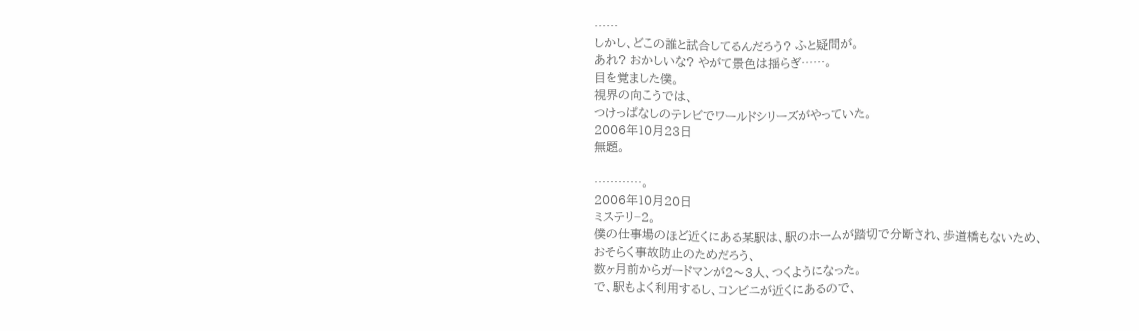……
しかし、どこの誰と試合してるんだろう? ふと疑問が。
あれ? おかしいな? やがて景色は揺らぎ……。
目を覚ました僕。
視界の向こうでは、
つけっぱなしのテレビでワールドシリーズがやっていた。
2006年10月23日
無題。

…………。
2006年10月20日
ミステリ−2。
僕の仕事場のほど近くにある某駅は、駅のホームが踏切で分断され、歩道橋もないため、
おそらく事故防止のためだろう、
数ヶ月前からガードマンが2〜3人、つくようになった。
で、駅もよく利用するし、コンビニが近くにあるので、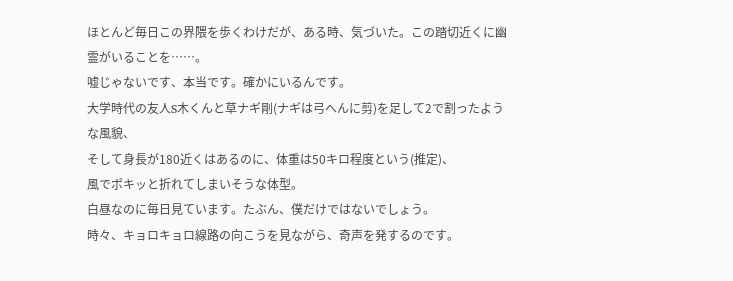ほとんど毎日この界隈を歩くわけだが、ある時、気づいた。この踏切近くに幽霊がいることを……。
嘘じゃないです、本当です。確かにいるんです。
大学時代の友人S木くんと草ナギ剛(ナギは弓へんに剪)を足して2で割ったような風貌、
そして身長が180近くはあるのに、体重は50キロ程度という(推定)、
風でポキッと折れてしまいそうな体型。
白昼なのに毎日見ています。たぶん、僕だけではないでしょう。
時々、キョロキョロ線路の向こうを見ながら、奇声を発するのです。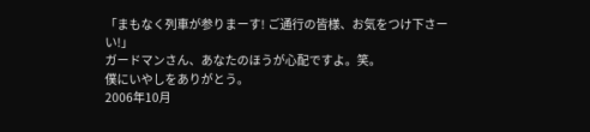「まもなく列車が参りまーす! ご通行の皆様、お気をつけ下さーい!」
ガードマンさん、あなたのほうが心配ですよ。笑。
僕にいやしをありがとう。
2006年10月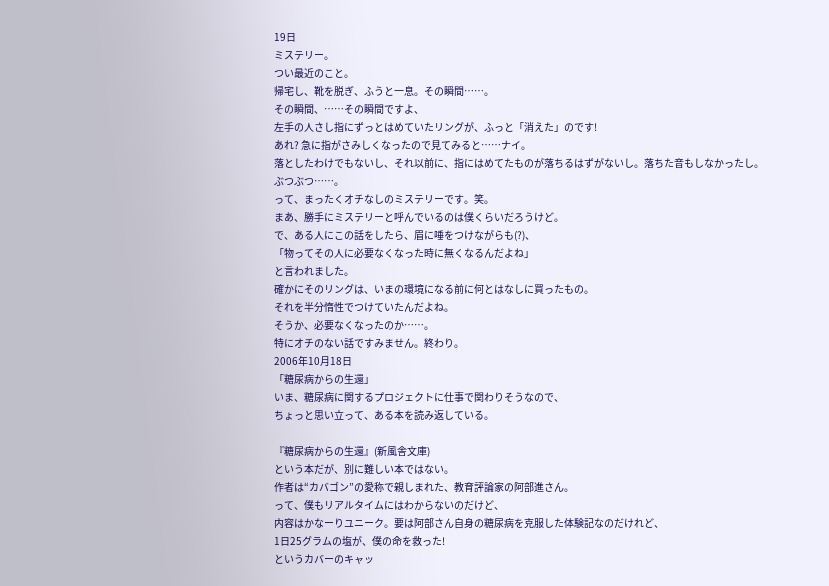19日
ミステリー。
つい最近のこと。
帰宅し、靴を脱ぎ、ふうと一息。その瞬間……。
その瞬間、……その瞬間ですよ、
左手の人さし指にずっとはめていたリングが、ふっと「消えた」のです!
あれ? 急に指がさみしくなったので見てみると……ナイ。
落としたわけでもないし、それ以前に、指にはめてたものが落ちるはずがないし。落ちた音もしなかったし。ぶつぶつ……。
って、まったくオチなしのミステリーです。笑。
まあ、勝手にミステリーと呼んでいるのは僕くらいだろうけど。
で、ある人にこの話をしたら、眉に唾をつけながらも(?)、
「物ってその人に必要なくなった時に無くなるんだよね」
と言われました。
確かにそのリングは、いまの環境になる前に何とはなしに買ったもの。
それを半分惰性でつけていたんだよね。
そうか、必要なくなったのか……。
特にオチのない話ですみません。終わり。
2006年10月18日
「糖尿病からの生還」
いま、糖尿病に関するプロジェクトに仕事で関わりそうなので、
ちょっと思い立って、ある本を読み返している。

『糖尿病からの生還』(新風舎文庫)
という本だが、別に難しい本ではない。
作者は“カバゴン”の愛称で親しまれた、教育評論家の阿部進さん。
って、僕もリアルタイムにはわからないのだけど、
内容はかなーりユニーク。要は阿部さん自身の糖尿病を克服した体験記なのだけれど、
1日25グラムの塩が、僕の命を救った!
というカバーのキャッ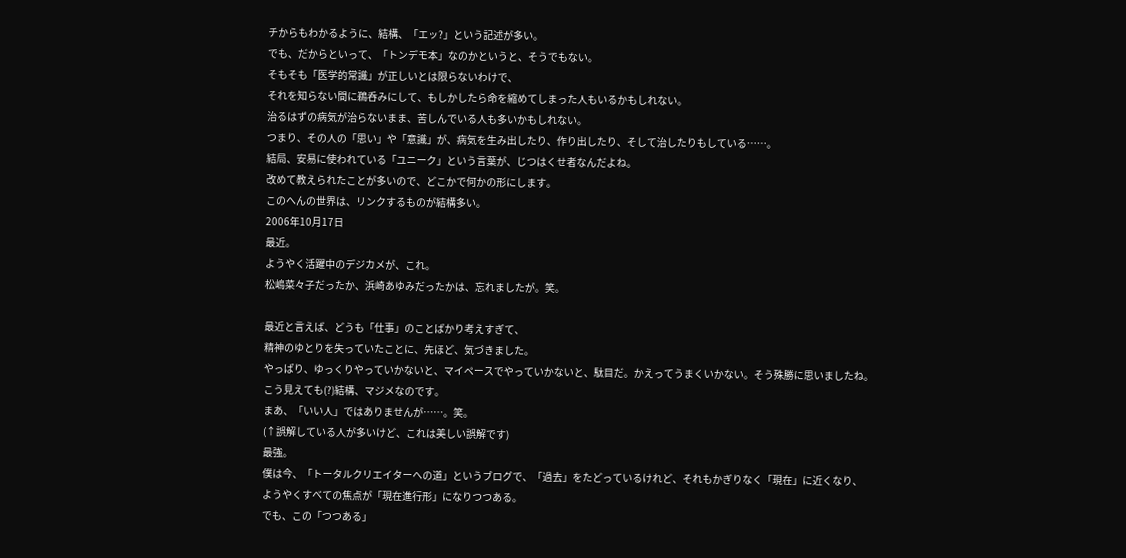チからもわかるように、結構、「エッ?」という記述が多い。
でも、だからといって、「トンデモ本」なのかというと、そうでもない。
そもそも「医学的常識」が正しいとは限らないわけで、
それを知らない間に鵜呑みにして、もしかしたら命を縮めてしまった人もいるかもしれない。
治るはずの病気が治らないまま、苦しんでいる人も多いかもしれない。
つまり、その人の「思い」や「意識」が、病気を生み出したり、作り出したり、そして治したりもしている……。
結局、安易に使われている「ユニーク」という言葉が、じつはくせ者なんだよね。
改めて教えられたことが多いので、どこかで何かの形にします。
このへんの世界は、リンクするものが結構多い。
2006年10月17日
最近。
ようやく活躍中のデジカメが、これ。
松嶋菜々子だったか、浜崎あゆみだったかは、忘れましたが。笑。

最近と言えば、どうも「仕事」のことばかり考えすぎて、
精神のゆとりを失っていたことに、先ほど、気づきました。
やっぱり、ゆっくりやっていかないと、マイペースでやっていかないと、駄目だ。かえってうまくいかない。そう殊勝に思いましたね。
こう見えても(?)結構、マジメなのです。
まあ、「いい人」ではありませんが……。笑。
(↑誤解している人が多いけど、これは美しい誤解です)
最強。
僕は今、「トータルクリエイターへの道」というブログで、「過去」をたどっているけれど、それもかぎりなく「現在」に近くなり、
ようやくすべての焦点が「現在進行形」になりつつある。
でも、この「つつある」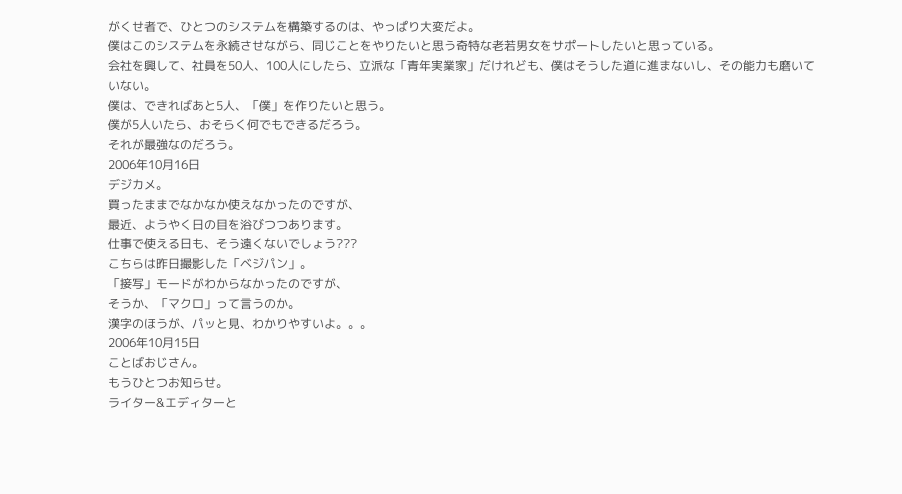がくせ者で、ひとつのシステムを構築するのは、やっぱり大変だよ。
僕はこのシステムを永続させながら、同じことをやりたいと思う奇特な老若男女をサポートしたいと思っている。
会社を興して、社員を50人、100人にしたら、立派な「青年実業家」だけれども、僕はそうした道に進まないし、その能力も磨いていない。
僕は、できればあと5人、「僕」を作りたいと思う。
僕が5人いたら、おそらく何でもできるだろう。
それが最強なのだろう。
2006年10月16日
デジカメ。
買ったままでなかなか使えなかったのですが、
最近、ようやく日の目を浴びつつあります。
仕事で使える日も、そう遠くないでしょう???
こちらは昨日撮影した「ベジパン」。
「接写」モードがわからなかったのですが、
そうか、「マクロ」って言うのか。
漢字のほうが、パッと見、わかりやすいよ。。。
2006年10月15日
ことばおじさん。
もうひとつお知らせ。
ライター&エディターと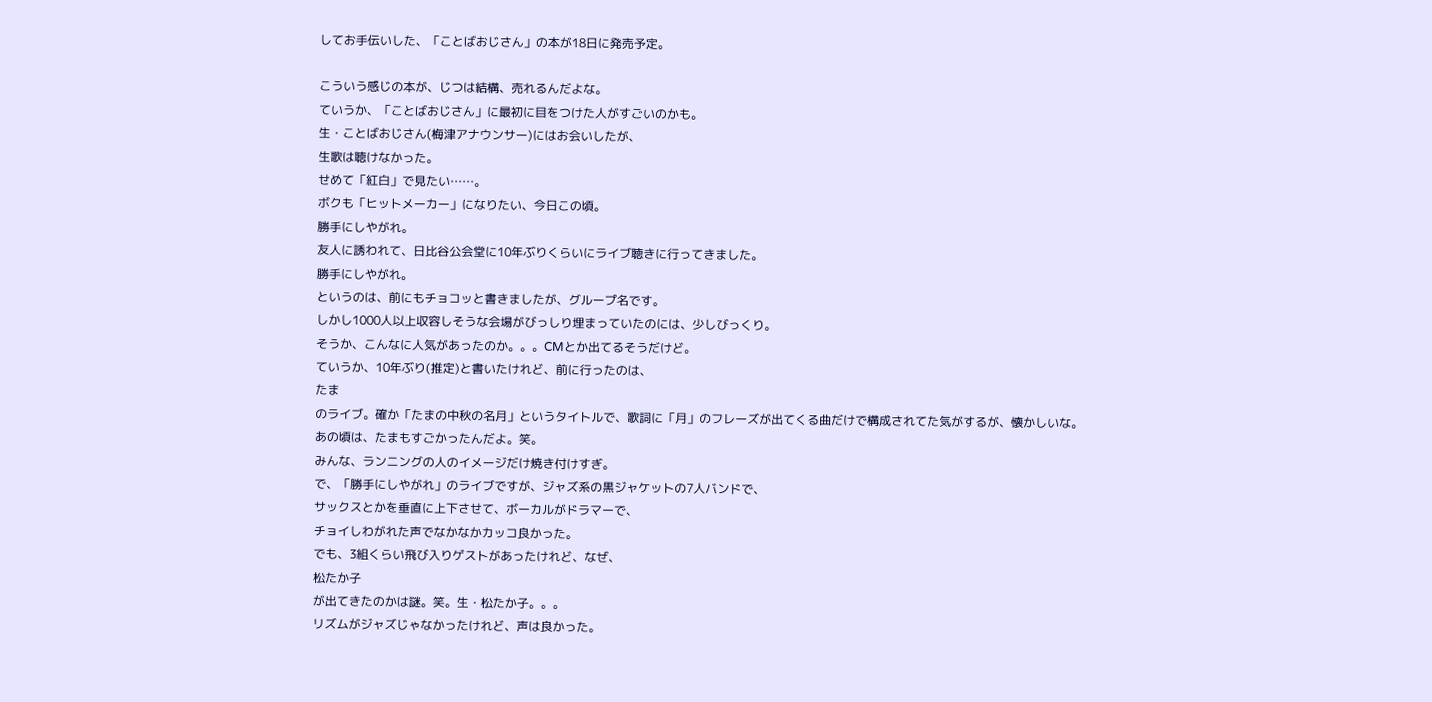してお手伝いした、「ことばおじさん」の本が18日に発売予定。

こういう感じの本が、じつは結構、売れるんだよな。
ていうか、「ことばおじさん」に最初に目をつけた人がすごいのかも。
生・ことばおじさん(梅津アナウンサー)にはお会いしたが、
生歌は聴けなかった。
せめて「紅白」で見たい……。
ボクも「ヒットメーカー」になりたい、今日この頃。
勝手にしやがれ。
友人に誘われて、日比谷公会堂に10年ぶりくらいにライブ聴きに行ってきました。
勝手にしやがれ。
というのは、前にもチョコッと書きましたが、グループ名です。
しかし1000人以上収容しそうな会場がびっしり埋まっていたのには、少しびっくり。
そうか、こんなに人気があったのか。。。CMとか出てるそうだけど。
ていうか、10年ぶり(推定)と書いたけれど、前に行ったのは、
たま
のライブ。確か「たまの中秋の名月」というタイトルで、歌詞に「月」のフレーズが出てくる曲だけで構成されてた気がするが、懐かしいな。
あの頃は、たまもすごかったんだよ。笑。
みんな、ランニングの人のイメージだけ焼き付けすぎ。
で、「勝手にしやがれ」のライブですが、ジャズ系の黒ジャケットの7人バンドで、
サックスとかを垂直に上下させて、ボーカルがドラマーで、
チョイしわがれた声でなかなかカッコ良かった。
でも、3組くらい飛び入りゲストがあったけれど、なぜ、
松たか子
が出てきたのかは謎。笑。生・松たか子。。。
リズムがジャズじゃなかったけれど、声は良かった。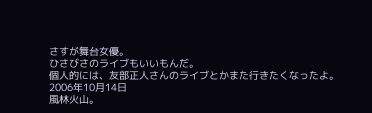さすが舞台女優。
ひさびさのライブもいいもんだ。
個人的には、友部正人さんのライブとかまた行きたくなったよ。
2006年10月14日
風林火山。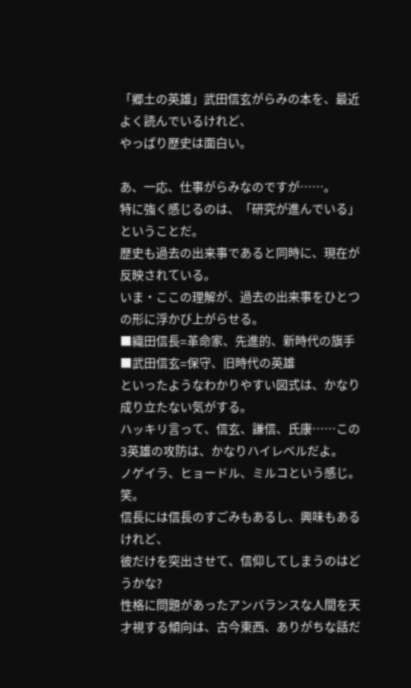「郷土の英雄」武田信玄がらみの本を、最近よく読んでいるけれど、
やっぱり歴史は面白い。

あ、一応、仕事がらみなのですが……。
特に強く感じるのは、「研究が進んでいる」ということだ。
歴史も過去の出来事であると同時に、現在が反映されている。
いま・ここの理解が、過去の出来事をひとつの形に浮かび上がらせる。
■織田信長=革命家、先進的、新時代の旗手
■武田信玄=保守、旧時代の英雄
といったようなわかりやすい図式は、かなり成り立たない気がする。
ハッキリ言って、信玄、謙信、氏康……この3英雄の攻防は、かなりハイレベルだよ。
ノゲイラ、ヒョードル、ミルコという感じ。笑。
信長には信長のすごみもあるし、興味もあるけれど、
彼だけを突出させて、信仰してしまうのはどうかな?
性格に問題があったアンバランスな人間を天才視する傾向は、古今東西、ありがちな話だ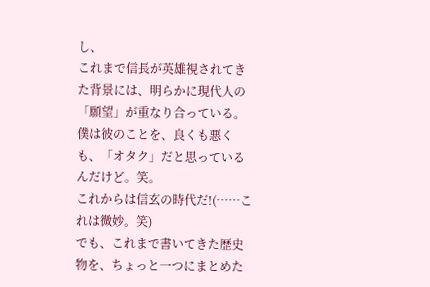し、
これまで信長が英雄視されてきた背景には、明らかに現代人の「願望」が重なり合っている。
僕は彼のことを、良くも悪くも、「オタク」だと思っているんだけど。笑。
これからは信玄の時代だ!(……これは微妙。笑)
でも、これまで書いてきた歴史物を、ちょっと一つにまとめた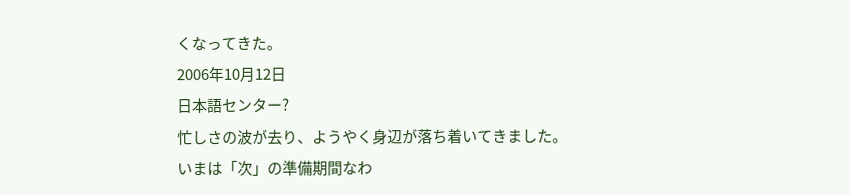くなってきた。
2006年10月12日
日本語センター?
忙しさの波が去り、ようやく身辺が落ち着いてきました。
いまは「次」の準備期間なわ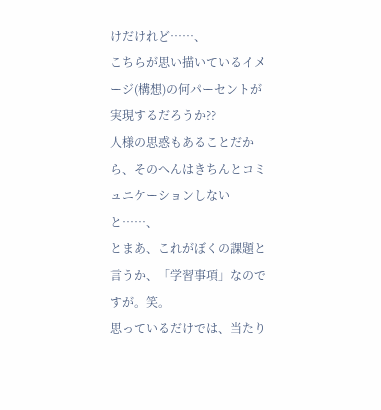けだけれど……、
こちらが思い描いているイメージ(構想)の何パーセントが実現するだろうか??
人様の思惑もあることだから、そのへんはきちんとコミュニケーションしないと……、
とまあ、これがぼくの課題と言うか、「学習事項」なのですが。笑。
思っているだけでは、当たり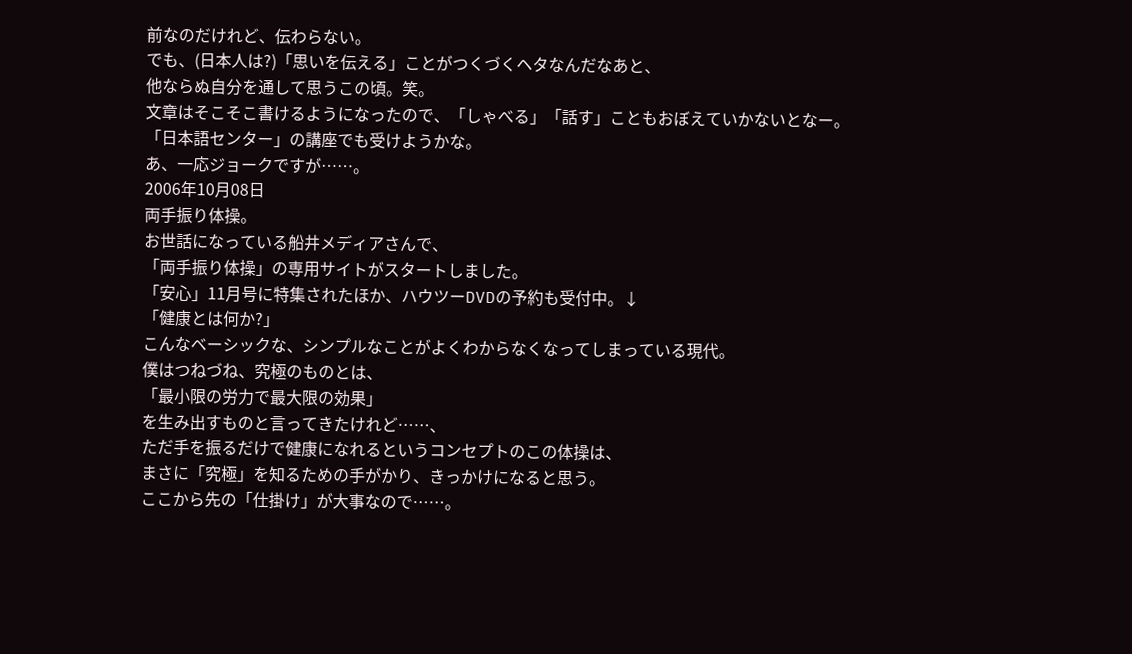前なのだけれど、伝わらない。
でも、(日本人は?)「思いを伝える」ことがつくづくヘタなんだなあと、
他ならぬ自分を通して思うこの頃。笑。
文章はそこそこ書けるようになったので、「しゃべる」「話す」こともおぼえていかないとなー。
「日本語センター」の講座でも受けようかな。
あ、一応ジョークですが……。
2006年10月08日
両手振り体操。
お世話になっている船井メディアさんで、
「両手振り体操」の専用サイトがスタートしました。
「安心」11月号に特集されたほか、ハウツーDVDの予約も受付中。↓
「健康とは何か?」
こんなベーシックな、シンプルなことがよくわからなくなってしまっている現代。
僕はつねづね、究極のものとは、
「最小限の労力で最大限の効果」
を生み出すものと言ってきたけれど……、
ただ手を振るだけで健康になれるというコンセプトのこの体操は、
まさに「究極」を知るための手がかり、きっかけになると思う。
ここから先の「仕掛け」が大事なので……。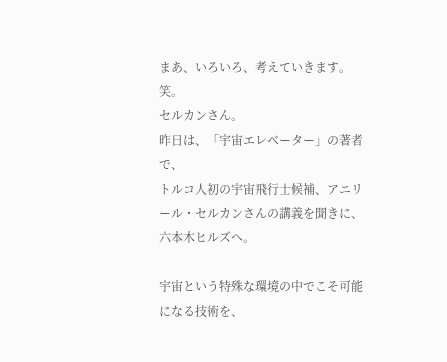まあ、いろいろ、考えていきます。笑。
セルカンさん。
昨日は、「宇宙エレベーター」の著者で、
トルコ人初の宇宙飛行士候補、アニリール・セルカンさんの講義を聞きに、六本木ヒルズへ。

宇宙という特殊な環境の中でこそ可能になる技術を、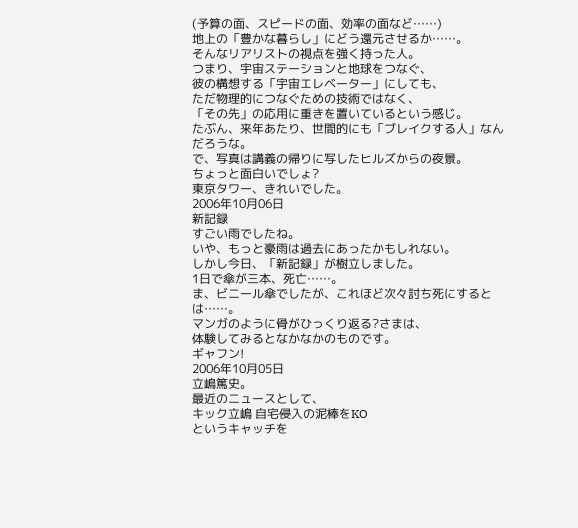(予算の面、スピードの面、効率の面など……)
地上の「豊かな暮らし」にどう還元させるか……。
そんなリアリストの視点を強く持った人。
つまり、宇宙ステーションと地球をつなぐ、
彼の構想する「宇宙エレベーター」にしても、
ただ物理的につなぐための技術ではなく、
「その先」の応用に重きを置いているという感じ。
たぶん、来年あたり、世間的にも「ブレイクする人」なんだろうな。
で、写真は講義の帰りに写したヒルズからの夜景。
ちょっと面白いでしょ?
東京タワー、きれいでした。
2006年10月06日
新記録
すごい雨でしたね。
いや、もっと豪雨は過去にあったかもしれない。
しかし今日、「新記録」が樹立しました。
1日で傘が三本、死亡……。
ま、ビニール傘でしたが、これほど次々討ち死にするとは……。
マンガのように骨がひっくり返る?さまは、
体験してみるとなかなかのものです。
ギャフン!
2006年10月05日
立嶋篤史。
最近のニュースとして、
キック立嶋 自宅侵入の泥棒をKO
というキャッチを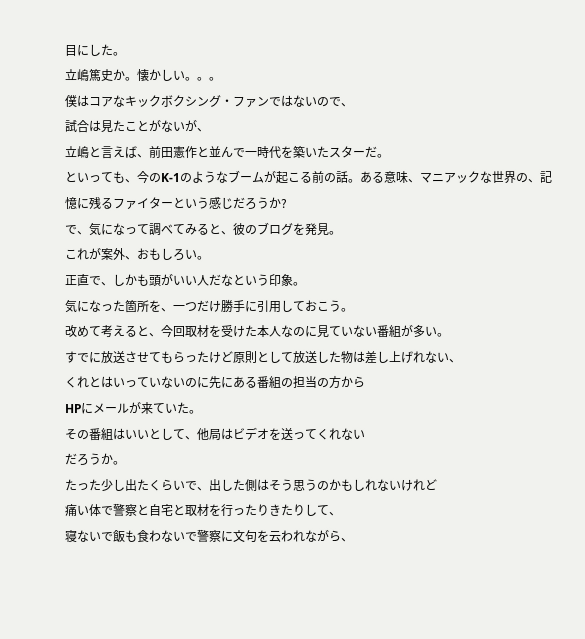目にした。
立嶋篤史か。懐かしい。。。
僕はコアなキックボクシング・ファンではないので、
試合は見たことがないが、
立嶋と言えば、前田憲作と並んで一時代を築いたスターだ。
といっても、今のK-1のようなブームが起こる前の話。ある意味、マニアックな世界の、記憶に残るファイターという感じだろうか?
で、気になって調べてみると、彼のブログを発見。
これが案外、おもしろい。
正直で、しかも頭がいい人だなという印象。
気になった箇所を、一つだけ勝手に引用しておこう。
改めて考えると、今回取材を受けた本人なのに見ていない番組が多い。
すでに放送させてもらったけど原則として放送した物は差し上げれない、
くれとはいっていないのに先にある番組の担当の方から
HPにメールが来ていた。
その番組はいいとして、他局はビデオを送ってくれない
だろうか。
たった少し出たくらいで、出した側はそう思うのかもしれないけれど
痛い体で警察と自宅と取材を行ったりきたりして、
寝ないで飯も食わないで警察に文句を云われながら、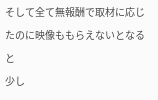そして全て無報酬で取材に応じたのに映像ももらえないとなると
少し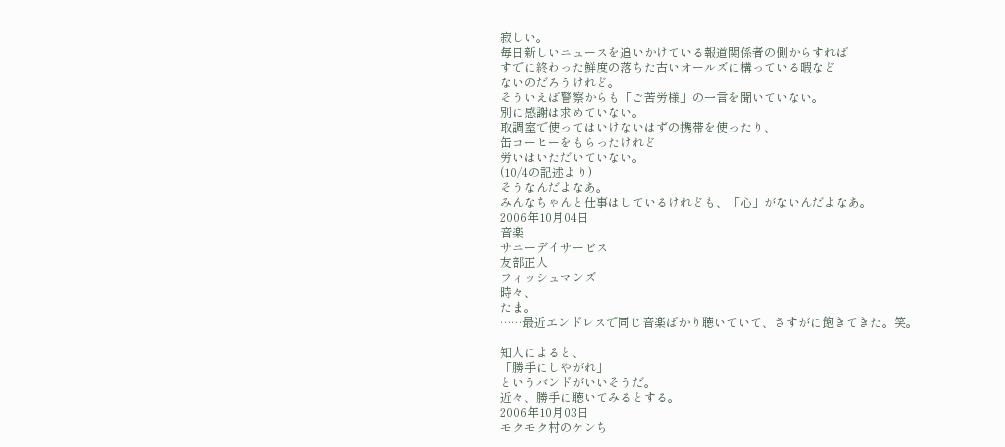寂しい。
毎日新しいニュースを追いかけている報道関係者の側からすれば
すでに終わった鮮度の落ちた古いオールズに構っている暇など
ないのだろうけれど。
そういえば警察からも「ご苦労様」の一言を聞いていない。
別に感謝は求めていない。
取調室で使ってはいけないはずの携帯を使ったり、
缶コーヒーをもらったけれど
労いはいただいていない。
(10/4の記述より)
そうなんだよなあ。
みんなちゃんと仕事はしているけれども、「心」がないんだよなあ。
2006年10月04日
音楽
サニーデイサービス
友部正人
フィッシュマンズ
時々、
たま。
……最近エンドレスで同じ音楽ばかり聴いていて、さすがに飽きてきた。笑。

知人によると、
「勝手にしやがれ」
というバンドがいいそうだ。
近々、勝手に聴いてみるとする。
2006年10月03日
モクモク村のケンち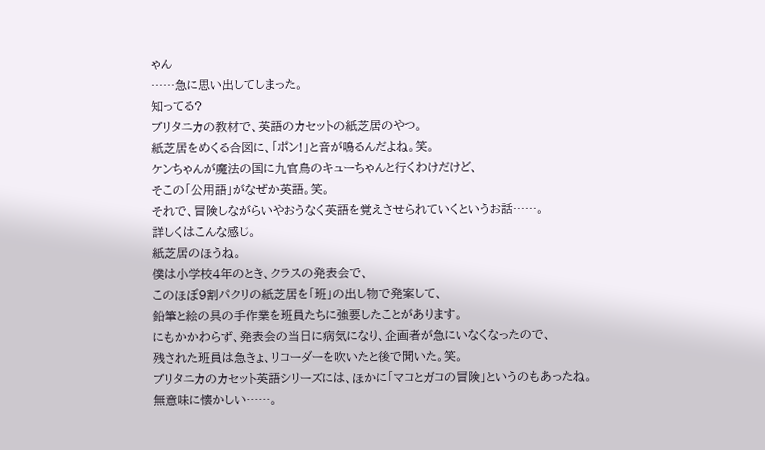ゃん
……急に思い出してしまった。
知ってる?
ブリタニカの教材で、英語のカセットの紙芝居のやつ。
紙芝居をめくる合図に、「ポン!」と音が鳴るんだよね。笑。
ケンちゃんが魔法の国に九官鳥のキューちゃんと行くわけだけど、
そこの「公用語」がなぜか英語。笑。
それで、冒険しながらいやおうなく英語を覚えさせられていくというお話……。
詳しくはこんな感じ。
紙芝居のほうね。
僕は小学校4年のとき、クラスの発表会で、
このほぼ9割パクリの紙芝居を「班」の出し物で発案して、
鉛筆と絵の具の手作業を班員たちに強要したことがあります。
にもかかわらず、発表会の当日に病気になり、企画者が急にいなくなったので、
残された班員は急きょ、リコーダーを吹いたと後で聞いた。笑。
ブリタニカのカセット英語シリーズには、ほかに「マコとガコの冒険」というのもあったね。
無意味に懐かしい……。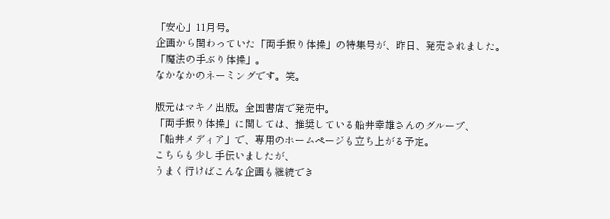「安心」11月号。
企画から関わっていた「両手振り体操」の特集号が、昨日、発売されました。
「魔法の手ぶり体操」。
なかなかのネーミングです。笑。

版元はマキノ出版。全国書店で発売中。
「両手振り体操」に関しては、推奨している船井幸雄さんのグループ、
「船井メディア」で、専用のホームページも立ち上がる予定。
こちらも少し手伝いましたが、
うまく行けばこんな企画も継続でき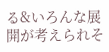る&いろんな展開が考えられそ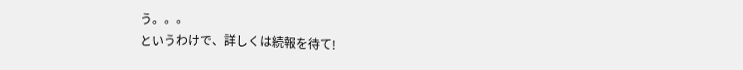う。。。
というわけで、詳しくは続報を待て!